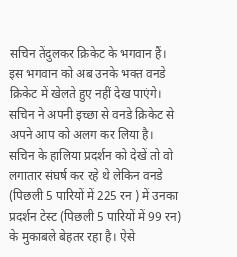सचिन तेंदुलकर क्रिकेट के भगवान हैं। इस भगवान को अब उनके भक्त वनडे क्रिकेट में खेलते हुए नहीं देख पाएंगे। सचिन ने अपनी इच्छा से वनडे क्रिकेट से अपने आप को अलग कर लिया है। सचिन के हालिया प्रदर्शन को देखें तो वो लगातार संघर्ष कर रहे थे लेकिन वनडे (पिछली 5 पारियों में 225 रन ) में उनका प्रदर्शन टेस्ट (पिछली 5 पारियों में 99 रन) के मुकाबले बेहतर रहा है। ऐसे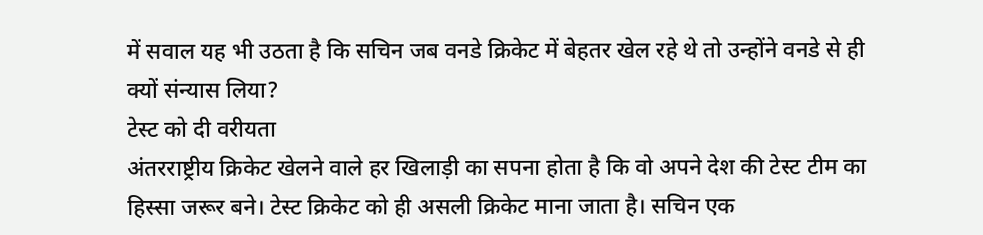में सवाल यह भी उठता है कि सचिन जब वनडे क्रिकेट में बेहतर खेल रहे थे तो उन्होंने वनडे से ही क्यों संन्यास लिया?
टेस्ट को दी वरीयता
अंतरराष्ट्रीय क्रिकेट खेलने वाले हर खिलाड़ी का सपना होता है कि वो अपने देश की टेस्ट टीम का हिस्सा जरूर बने। टेस्ट क्रिकेट को ही असली क्रिकेट माना जाता है। सचिन एक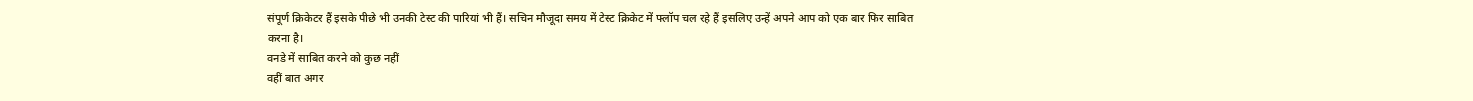संपूर्ण क्रिकेटर हैं इसके पीछे भी उनकी टेस्ट की पारियां भी हैं। सचिन मौजूदा समय में टेस्ट क्रिकेट में फ्लॉप चल रहे हैं इसलिए उन्हें अपने आप को एक बार फिर साबित
करना है।
वनडे में साबित करने को कुछ नहीं
वहीं बात अगर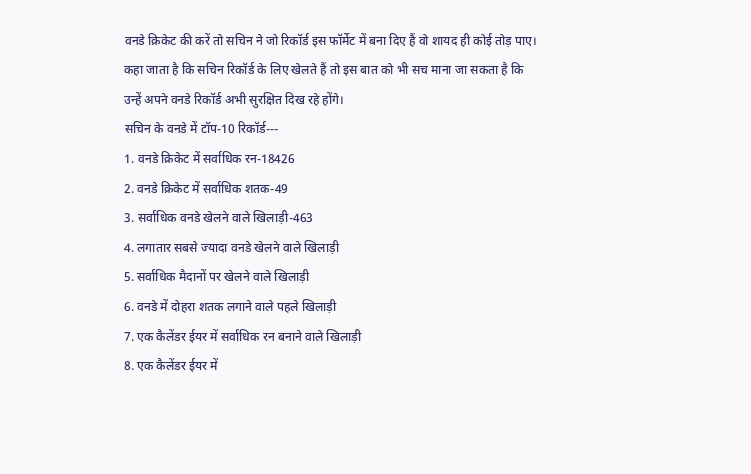वनडे क्रिकेट की करें तो सचिन ने जो रिकॉर्ड इस फॉर्मेट में बना दिए हैं वो शायद ही कोई तोड़ पाए। कहा जाता है कि सचिन रिकॉर्ड के लिए खेलते हैं तो इस बात को भी सच माना जा सकता है कि उन्हें अपने वनडे रिकॉर्ड अभी सुरक्षित दिख रहे होंगे।
सचिन के वनडे में टॉप-10 रिकॉर्ड---
1. वनडे क्रिकेट में सर्वाधिक रन-18426
2. वनडे क्रिकेट में सर्वाधिक शतक-49
3. सर्वाधिक वनडे खेलने वाले खिलाड़ी-463
4. लगातार सबसे ज्यादा वनडे खेलने वाले खिलाड़ी
5. सर्वाधिक मैदानों पर खेलने वाले खिलाड़ी
6. वनडे में दोहरा शतक लगाने वाले पहले खिलाड़ी
7. एक कैलेंडर ईयर में सर्वाधिक रन बनाने वाले खिलाड़ी
8. एक कैलेंडर ईयर में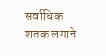सर्वाधिक शतक लगाने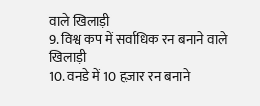वाले खिलाड़ी
9. विश्व कप में सर्वाधिक रन बनाने वाले खिलाड़ी
10. वनडे में 10 हज़ार रन बनाने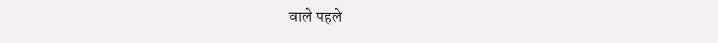वाले पहले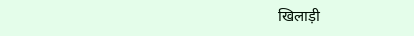खिलाड़ी